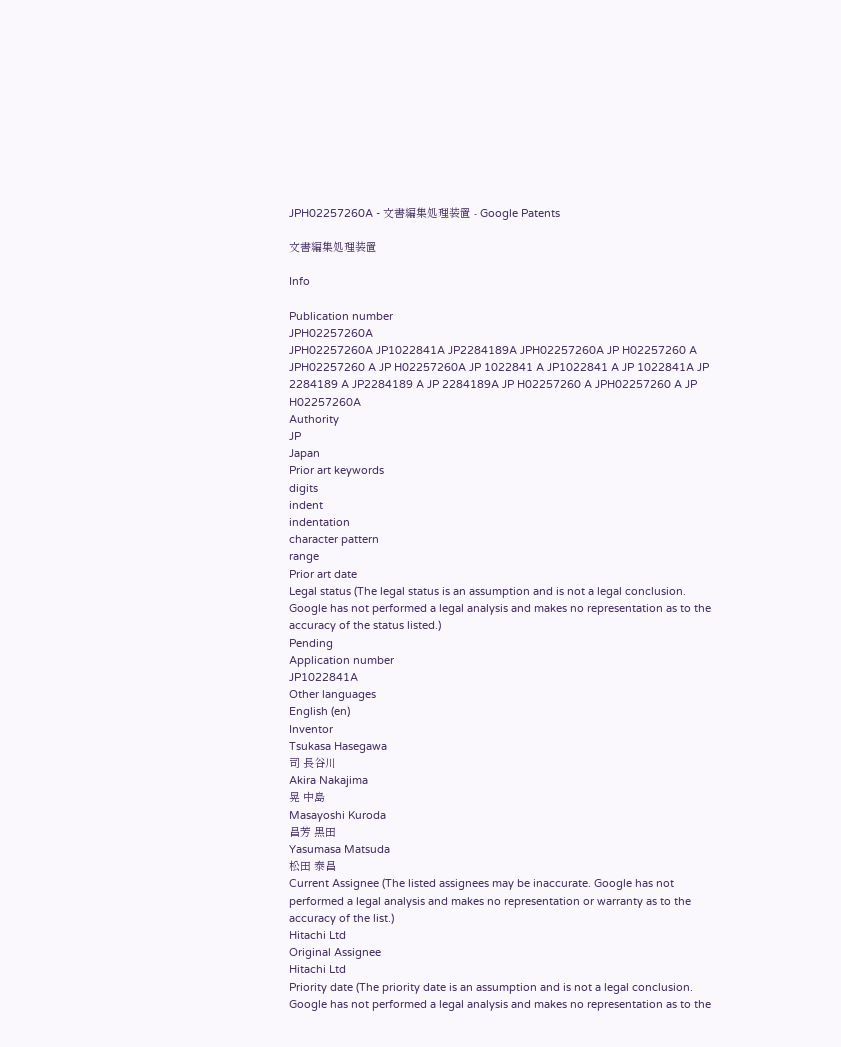JPH02257260A - 文書編集処理装置 - Google Patents

文書編集処理装置

Info

Publication number
JPH02257260A
JPH02257260A JP1022841A JP2284189A JPH02257260A JP H02257260 A JPH02257260 A JP H02257260A JP 1022841 A JP1022841 A JP 1022841A JP 2284189 A JP2284189 A JP 2284189A JP H02257260 A JPH02257260 A JP H02257260A
Authority
JP
Japan
Prior art keywords
digits
indent
indentation
character pattern
range
Prior art date
Legal status (The legal status is an assumption and is not a legal conclusion. Google has not performed a legal analysis and makes no representation as to the accuracy of the status listed.)
Pending
Application number
JP1022841A
Other languages
English (en)
Inventor
Tsukasa Hasegawa
司 長谷川
Akira Nakajima
晃 中島
Masayoshi Kuroda
昌芳 黒田
Yasumasa Matsuda
松田 泰昌
Current Assignee (The listed assignees may be inaccurate. Google has not performed a legal analysis and makes no representation or warranty as to the accuracy of the list.)
Hitachi Ltd
Original Assignee
Hitachi Ltd
Priority date (The priority date is an assumption and is not a legal conclusion. Google has not performed a legal analysis and makes no representation as to the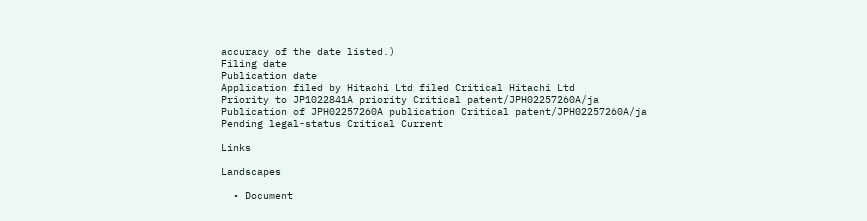accuracy of the date listed.)
Filing date
Publication date
Application filed by Hitachi Ltd filed Critical Hitachi Ltd
Priority to JP1022841A priority Critical patent/JPH02257260A/ja
Publication of JPH02257260A publication Critical patent/JPH02257260A/ja
Pending legal-status Critical Current

Links

Landscapes

  • Document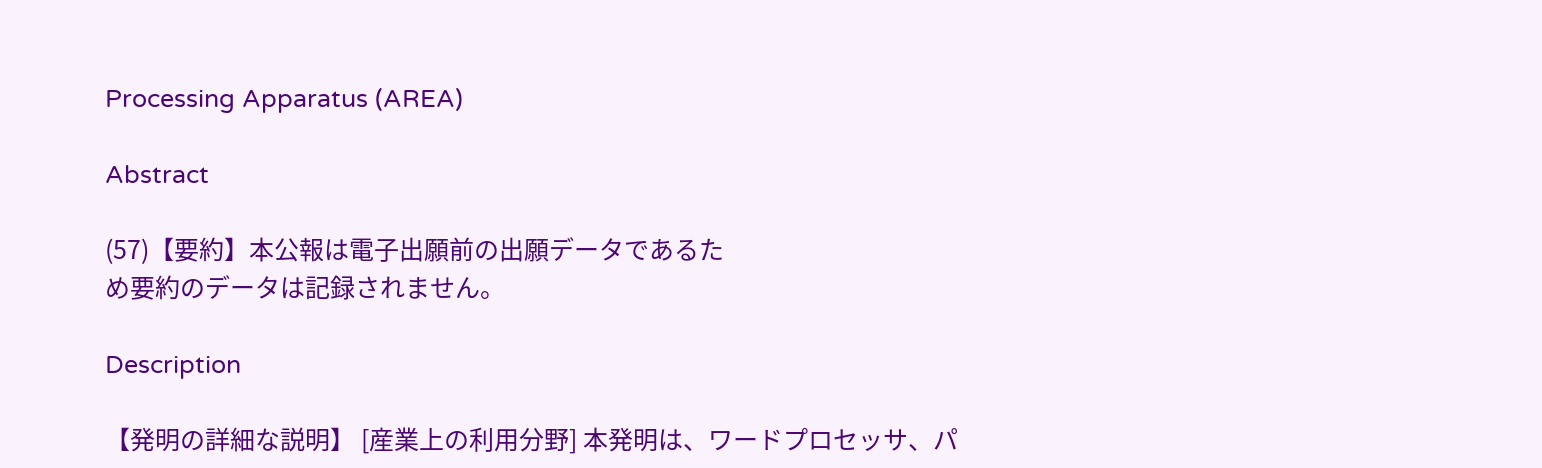Processing Apparatus (AREA)

Abstract

(57)【要約】本公報は電子出願前の出願データであるた
め要約のデータは記録されません。

Description

【発明の詳細な説明】 [産業上の利用分野] 本発明は、ワードプロセッサ、パ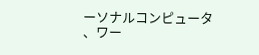ーソナルコンピュータ
、ワー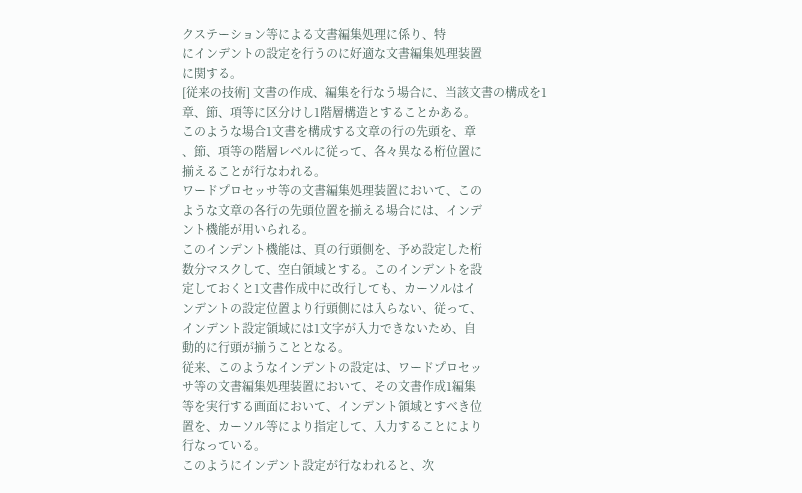クステーション等による文書編集処理に係り、特
にインデントの設定を行うのに好適な文書編集処理装置
に関する。
[従来の技術] 文書の作成、編集を行なう場合に、当該文書の構成を1
章、節、項等に区分けし1階層構造とすることかある。
このような場合1文書を構成する文章の行の先頭を、章
、節、項等の階層レベルに従って、各々異なる桁位置に
揃えることが行なわれる。
ワードプロセッサ等の文書編集処理装置において、この
ような文章の各行の先頭位置を揃える場合には、インデ
ント機能が用いられる。
このインデント機能は、頁の行頭側を、予め設定した桁
数分マスクして、空白領域とする。このインデントを設
定しておくと1文書作成中に改行しても、カーソルはイ
ンデントの設定位置より行頭側には入らない、従って、
インデント設定領域には1文字が入力できないため、自
動的に行頭が揃うこととなる。
従来、このようなインデントの設定は、ワードプロセッ
サ等の文書編集処理装置において、その文書作成1編集
等を実行する画面において、インデント領域とすべき位
置を、カーソル等により指定して、入力することにより
行なっている。
このようにインデント設定が行なわれると、次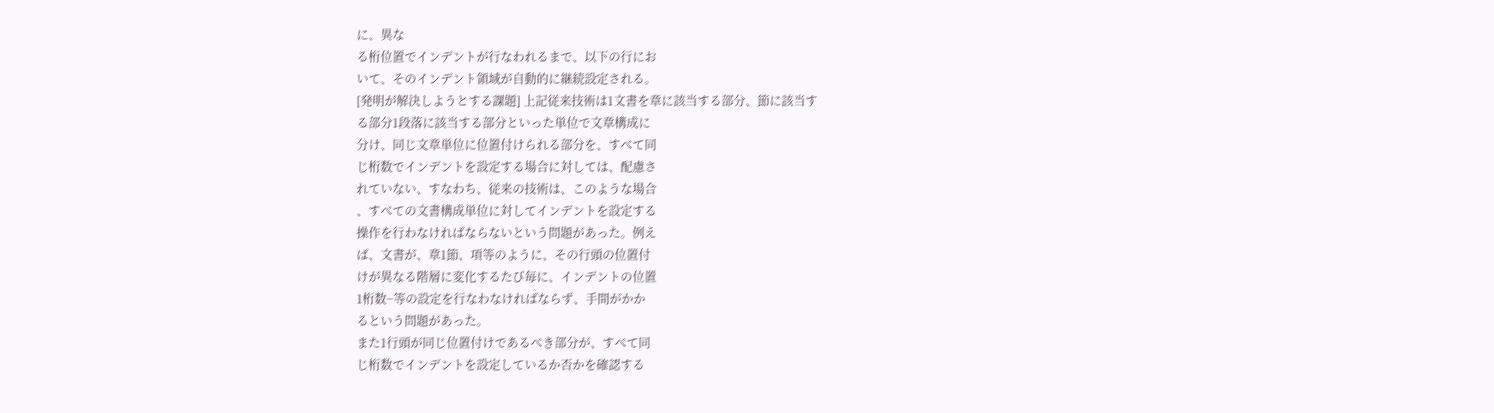に、異な
る桁位置でインデントが行なわれるまで、以下の行にお
いて、そのインデント領域が自動的に継続設定される。
[発明が解決しようとする課題] 上記従来技術は1文書を章に該当する部分、節に該当す
る部分1段落に該当する部分といった単位で文章構成に
分け、同じ文章単位に位置付けられる部分を、すべて同
じ桁数でインデントを設定する場合に対しては、配慮さ
れていない、すなわち、従来の技術は、このような場合
、すべての文書構成単位に対してインデントを設定する
操作を行わなければならないという問題があった。例え
ば、文書が、章1節、項等のように、その行頭の位置付
けが異なる階層に変化するたび毎に、インデントの位置
1桁数−等の設定を行なわなければならず、手間がかか
るという問題があった。
また1行頭が同じ位置付けであるべき部分が、すべて同
じ桁数でインデントを設定しているか否かを確認する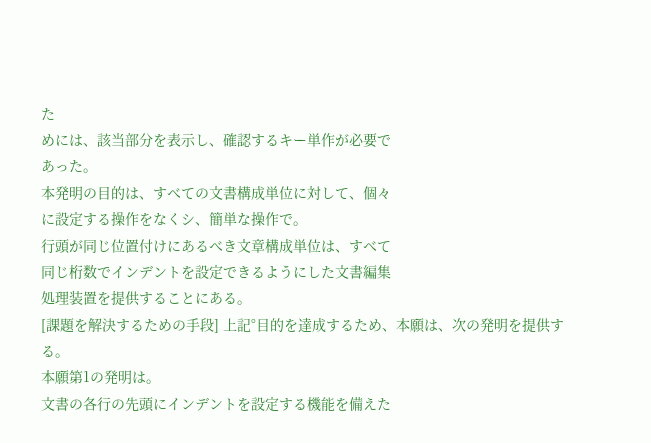た
めには、該当部分を表示し、確認するキー単作が必要で
あった。
本発明の目的は、すべての文書構成単位に対して、個々
に設定する操作をなくシ、簡単な操作で。
行頭が同じ位置付けにあるべき文章構成単位は、すべて
同じ桁数でインデントを設定できるようにした文書編集
処理装置を提供することにある。
[課題を解決するための手段] 上記°目的を達成するため、本願は、次の発明を提供す
る。
本願第1の発明は。
文書の各行の先頭にインデントを設定する機能を備えた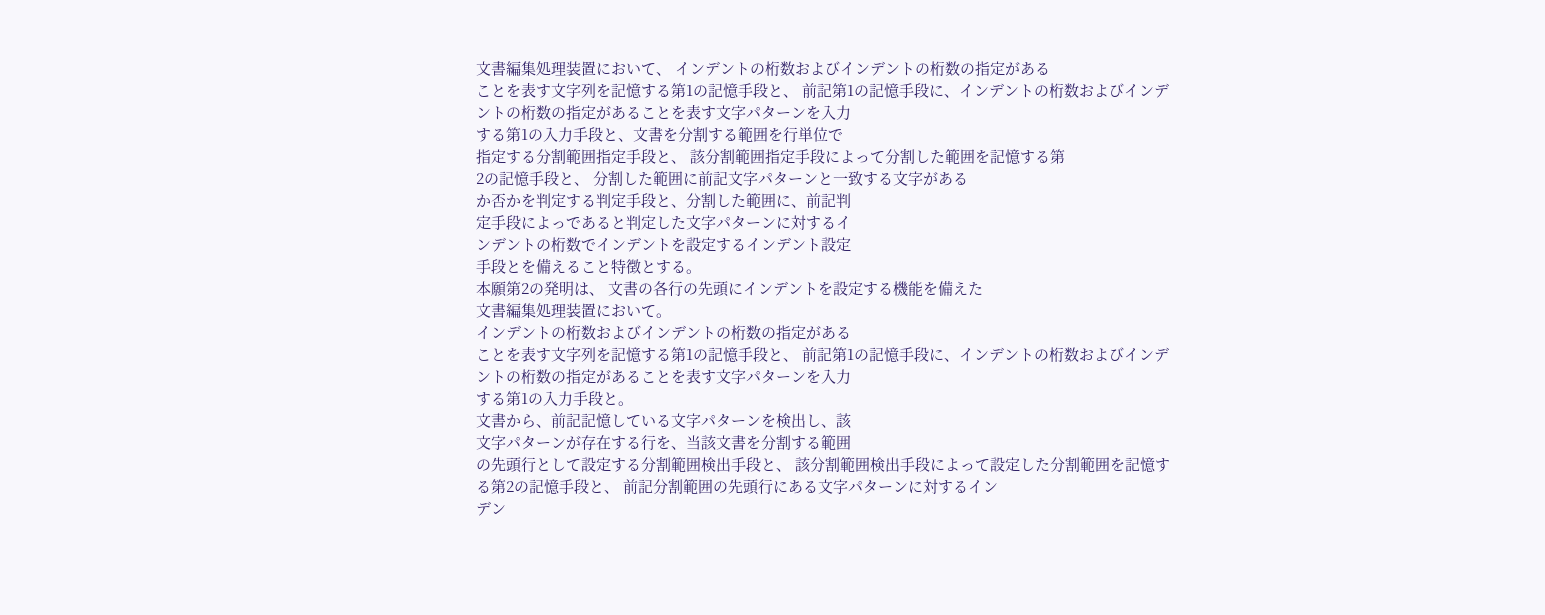文書編集処理装置において、 インデントの桁数およびインデントの桁数の指定がある
ことを表す文字列を記憶する第1の記憶手段と、 前記第1の記憶手段に、インデントの桁数およびインデ
ントの桁数の指定があることを表す文字パターンを入力
する第1の入力手段と、文書を分割する範囲を行単位で
指定する分割範囲指定手段と、 該分割範囲指定手段によって分割した範囲を記憶する第
2の記憶手段と、 分割した範囲に前記文字パターンと一致する文字がある
か否かを判定する判定手段と、分割した範囲に、前記判
定手段によっであると判定した文字パターンに対するイ
ンデントの桁数でインデントを設定するインデント設定
手段とを備えること特徴とする。
本願第2の発明は、 文書の各行の先頭にインデントを設定する機能を備えた
文書編集処理装置において。
インデントの桁数およびインデントの桁数の指定がある
ことを表す文字列を記憶する第1の記憶手段と、 前記第1の記憶手段に、インデントの桁数およびインデ
ントの桁数の指定があることを表す文字パターンを入力
する第1の入力手段と。
文書から、前記記憶している文字パターンを検出し、該
文字パターンが存在する行を、当該文書を分割する範囲
の先頭行として設定する分割範囲検出手段と、 該分割範囲検出手段によって設定した分割範囲を記憶す
る第2の記憶手段と、 前記分割範囲の先頭行にある文字パターンに対するイン
デン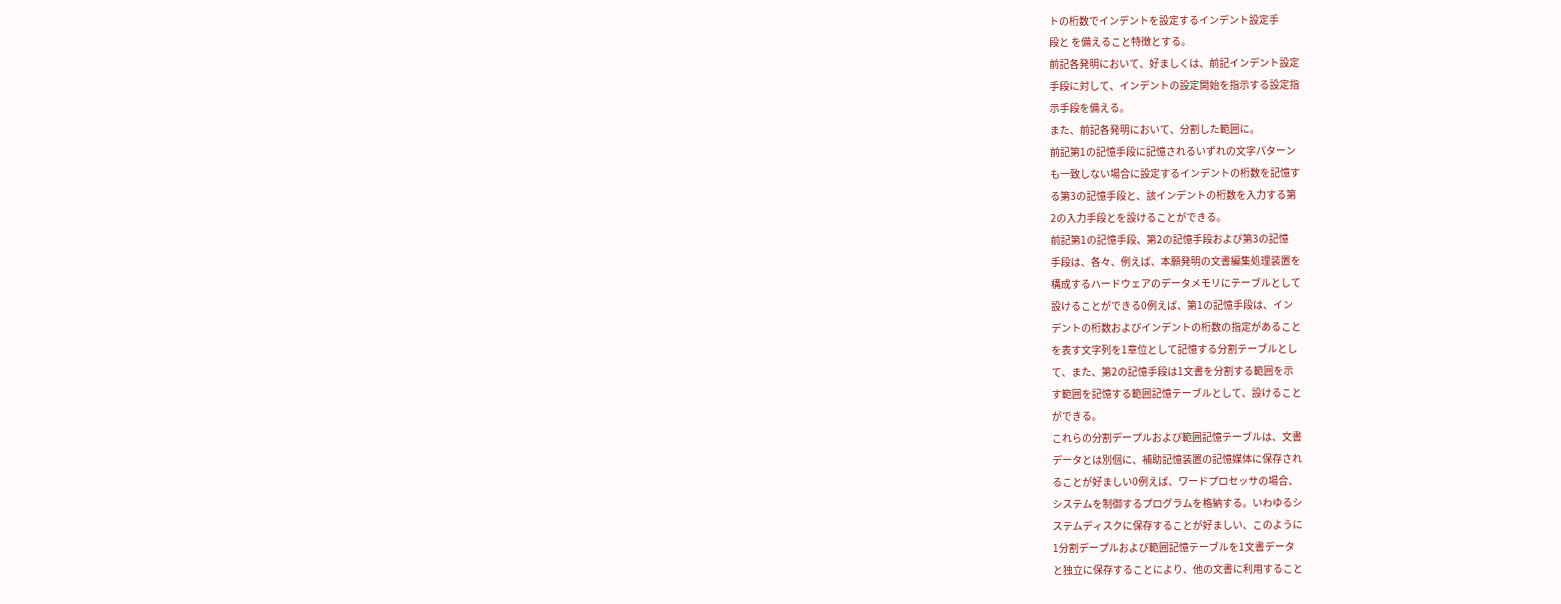トの桁数でインデントを設定するインデント設定手
段と を備えること特徴とする。
前記各発明において、好ましくは、前記インデント設定
手段に対して、インデントの設定開始を指示する設定指
示手段を備える。
また、前記各発明において、分割した範囲に。
前記第1の記憶手段に記憶されるいずれの文字パターン
も一致しない場合に設定するインデントの桁数を記憶す
る第3の記憶手段と、該インデントの桁数を入力する第
2の入力手段とを設けることができる。
前記第1の記憶手段、第2の記憶手段および第3の記憶
手段は、各々、例えば、本願発明の文書編集処理装置を
構成するハードウェアのデータメモリにテーブルとして
設けることができる0例えば、第1の記憶手段は、イン
デントの桁数およびインデントの桁数の指定があること
を表す文字列を1章位として記憶する分割テーブルとし
て、また、第2の記憶手段は1文書を分割する範囲を示
す範囲を記憶する範囲記憶テーブルとして、設けること
ができる。
これらの分割デープルおよび範囲記憶テーブルは、文書
データとは別個に、補助記憶装置の記憶媒体に保存され
ることが好ましい0例えば、ワードプロセッサの場合、
システムを制御するプログラムを格納する。いわゆるシ
ステムディスクに保存することが好ましい、このように
1分割デープルおよび範囲記憶テーブルを1文書データ
と独立に保存することにより、他の文書に利用すること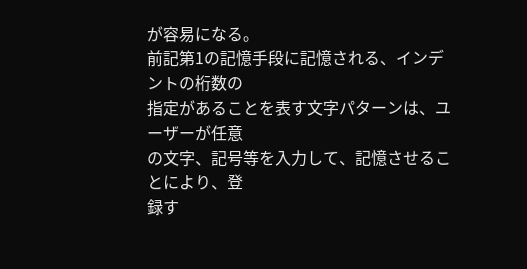が容易になる。
前記第1の記憶手段に記憶される、インデントの桁数の
指定があることを表す文字パターンは、ユーザーが任意
の文字、記号等を入力して、記憶させることにより、登
録す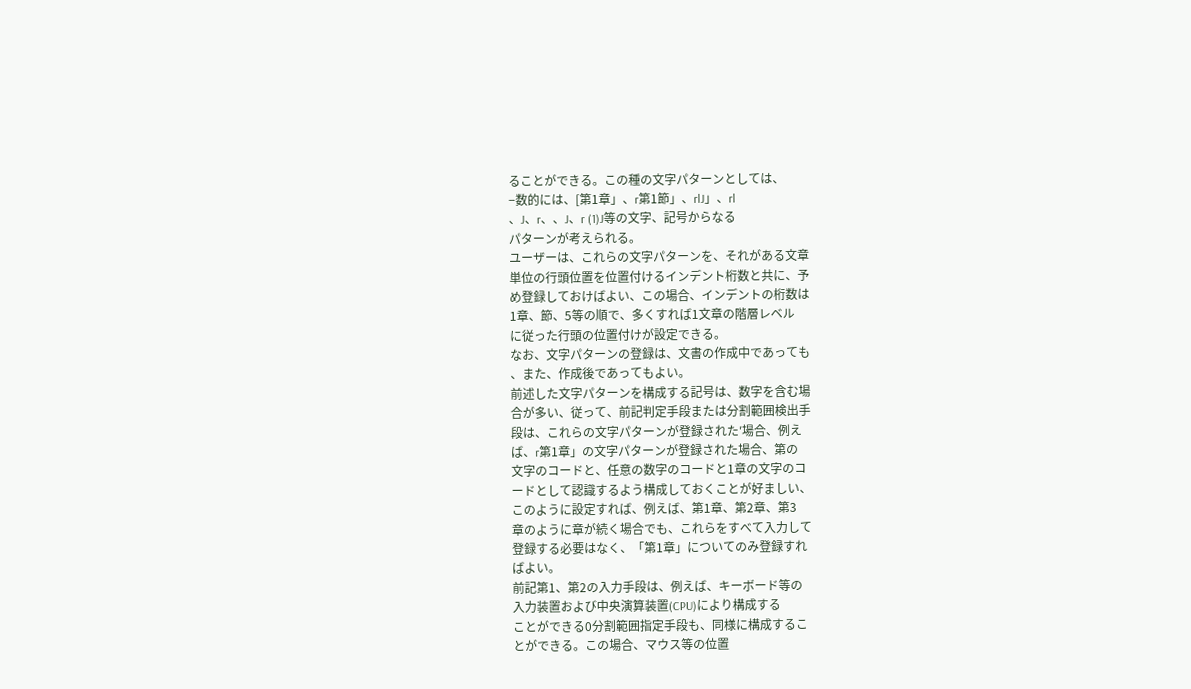ることができる。この種の文字パターンとしては、
−数的には、[第1章」、r第1節」、rlJ」、rl
、J、r、、J、r (1)J等の文字、記号からなる
パターンが考えられる。
ユーザーは、これらの文字パターンを、それがある文章
単位の行頭位置を位置付けるインデント桁数と共に、予
め登録しておけばよい、この場合、インデントの桁数は
1章、節、5等の順で、多くすれば1文章の階層レベル
に従った行頭の位置付けが設定できる。
なお、文字パターンの登録は、文書の作成中であっても
、また、作成後であってもよい。
前述した文字パターンを構成する記号は、数字を含む場
合が多い、従って、前記判定手段または分割範囲検出手
段は、これらの文字パターンが登録された′場合、例え
ば、r第1章」の文字パターンが登録された場合、第の
文字のコードと、任意の数字のコードと1章の文字のコ
ードとして認識するよう構成しておくことが好ましい、
このように設定すれば、例えば、第1章、第2章、第3
章のように章が続く場合でも、これらをすべて入力して
登録する必要はなく、「第1章」についてのみ登録すれ
ばよい。
前記第1、第2の入力手段は、例えば、キーボード等の
入力装置および中央演算装置(CPU)により構成する
ことができる0分割範囲指定手段も、同様に構成するこ
とができる。この場合、マウス等の位置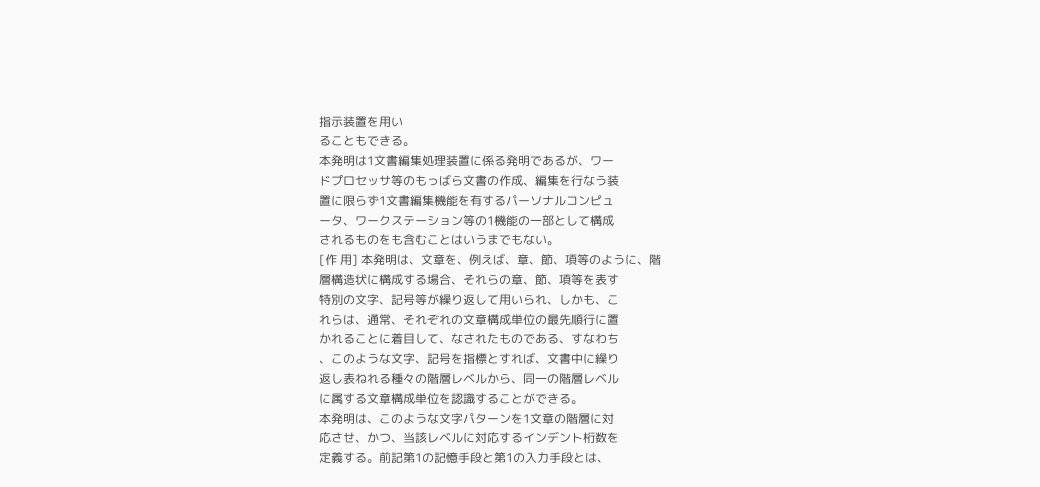指示装置を用い
ることもできる。
本発明は1文書編集処理装置に係る発明であるが、ワー
ドプロセッサ等のもっばら文書の作成、編集を行なう装
置に限らず1文書編集機能を有するパーソナルコンピュ
ータ、ワークステーション等の1機能の一部として構成
されるものをも含むことはいうまでもない。
[作 用] 本発明は、文章を、例えば、章、節、項等のように、階
層構造状に構成する場合、それらの章、節、項等を表す
特別の文字、記号等が繰り返して用いられ、しかも、こ
れらは、通常、それぞれの文章構成単位の最先順行に置
かれることに着目して、なされたものである、すなわち
、このような文字、記号を指標とすれば、文書中に繰り
返し表ねれる種々の階層レベルから、同一の階層レベル
に属する文章構成単位を認識することができる。
本発明は、このような文字パターンを1文章の階層に対
応させ、かつ、当該レベルに対応するインデント桁数を
定義する。前記第1の記憶手段と第1の入力手段とは、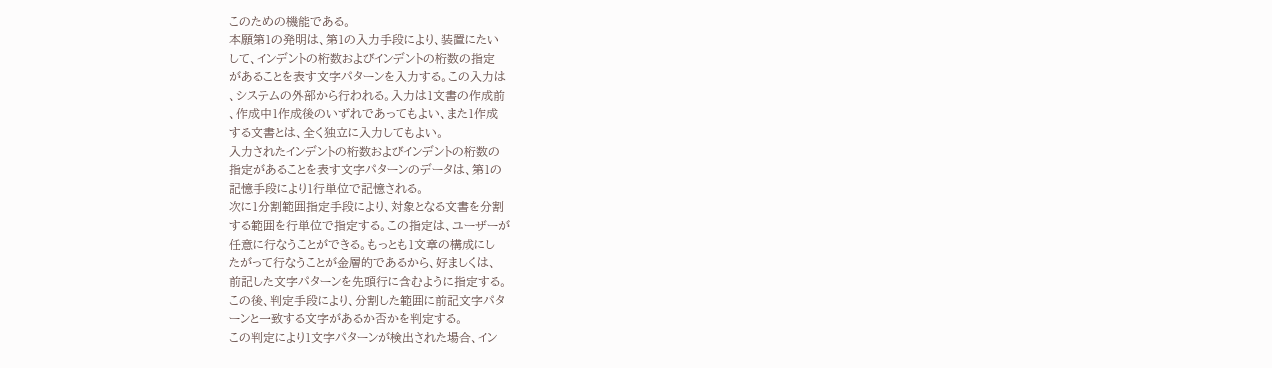このための機能である。
本願第1の発明は、第1の入力手段により、装置にたい
して、インデントの桁数およびインデントの桁数の指定
があることを表す文字パターンを入力する。この入力は
、システムの外部から行われる。入力は1文書の作成前
、作成中1作成後のいずれであってもよい、また1作成
する文書とは、全く独立に入力してもよい。
入力されたインデントの桁数およびインデントの桁数の
指定があることを表す文字パターンのデータは、第1の
記憶手段により1行単位で記憶される。
次に1分割範囲指定手段により、対象となる文書を分割
する範囲を行単位で指定する。この指定は、ユーザーが
任意に行なうことができる。もっとも1文章の構成にし
たがって行なうことが金層的であるから、好ましくは、
前記した文字パターンを先頭行に含むように指定する。
この後、判定手段により、分割した範囲に前記文字パタ
ーンと一致する文字があるか否かを判定する。
この判定により1文字パターンが検出された場合、イン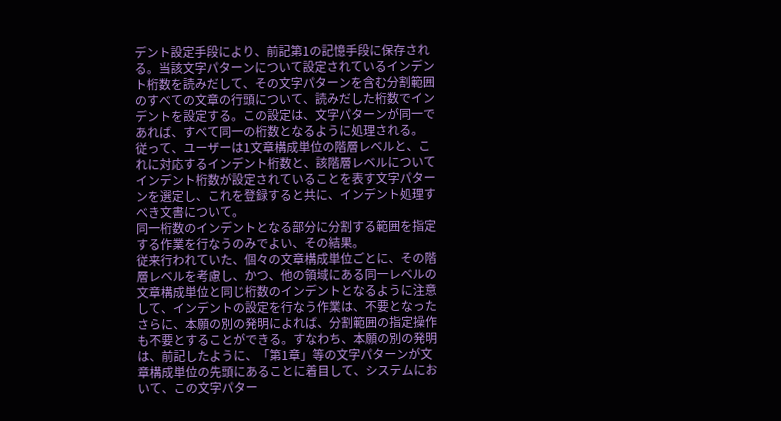デント設定手段により、前記第1の記憶手段に保存され
る。当該文字パターンについて設定されているインデン
ト桁数を読みだして、その文字パターンを含む分割範囲
のすべての文章の行頭について、読みだした桁数でイン
デントを設定する。この設定は、文字パターンが同一で
あれば、すべて同一の桁数となるように処理される。
従って、ユーザーは1文章構成単位の階層レベルと、こ
れに対応するインデント桁数と、該階層レベルについて
インデント桁数が設定されていることを表す文字パター
ンを選定し、これを登録すると共に、インデント処理す
べき文書について。
同一桁数のインデントとなる部分に分割する範囲を指定
する作業を行なうのみでよい、その結果。
従来行われていた、個々の文章構成単位ごとに、その階
層レベルを考慮し、かつ、他の領域にある同一レベルの
文章構成単位と同じ桁数のインデントとなるように注意
して、インデントの設定を行なう作業は、不要となった
さらに、本願の別の発明によれば、分割範囲の指定操作
も不要とすることができる。すなわち、本願の別の発明
は、前記したように、「第1章」等の文字パターンが文
章構成単位の先頭にあることに着目して、システムにお
いて、この文字パター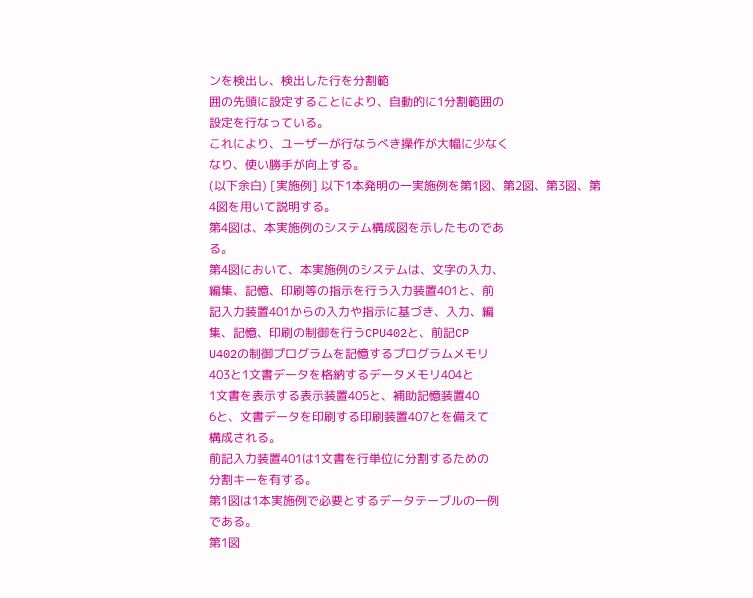ンを検出し、検出した行を分割範
囲の先頭に設定することにより、自動的に1分割範囲の
設定を行なっている。
これにより、ユーザーが行なうべき操作が大幅に少なく
なり、使い勝手が向上する。
(以下余白) [実施例] 以下1本発明の一実施例を第1図、第2図、第3図、第
4図を用いて説明する。
第4図は、本実施例のシステム構成図を示したものであ
る。
第4図において、本実施例のシステムは、文字の入力、
編集、記憶、印刷等の指示を行う入力装置401と、前
記入力装置401からの入力や指示に基づき、入力、編
集、記憶、印刷の制御を行うCPU402と、前記CP
U402の制御プログラムを記憶するプログラムメモリ
403と1文書データを格納するデータメモリ404と
1文書を表示する表示装置405と、補助記憶装置40
6と、文書データを印刷する印刷装置407とを備えて
構成される。
前記入力装置401は1文書を行単位に分割するための
分割キーを有する。
第1図は1本実施例で必要とするデータテーブルの一例
である。
第1図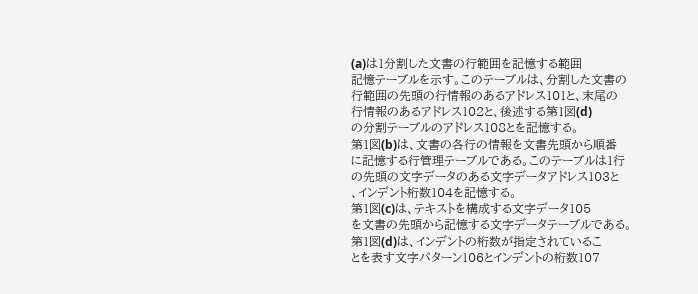(a)は1分割した文書の行範囲を記憶する範囲
記憶テーブルを示す。このテーブルは、分割した文書の
行範囲の先頭の行情報のあるアドレス101と、末尾の
行情報のあるアドレス102と、後述する第1図(d)
の分割テーブルのアドレス108とを記憶する。
第1図(b)は、文書の各行の情報を文書先頭から順番
に記憶する行管理テーブルである。このテーブルは1行
の先頭の文字データのある文字データアドレス103と
、インデント桁数104を記憶する。
第1図(c)は、テキストを構成する文字データ105
を文書の先頭から記憶する文字データテーブルである。
第1図(d)は、インデントの桁数が指定されているこ
とを表す文字パターン106とインデントの桁数107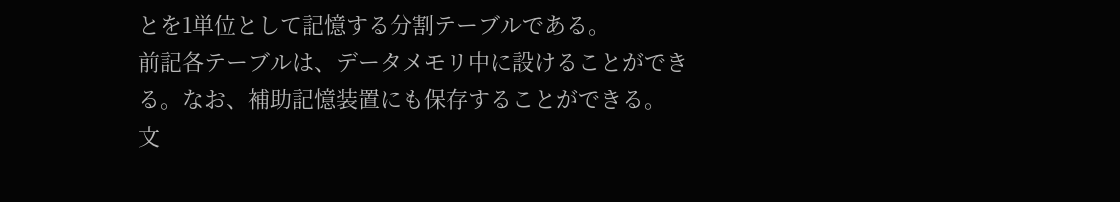とを1単位として記憶する分割テーブルである。
前記各テーブルは、データメモリ中に設けることができ
る。なお、補助記憶装置にも保存することができる。
文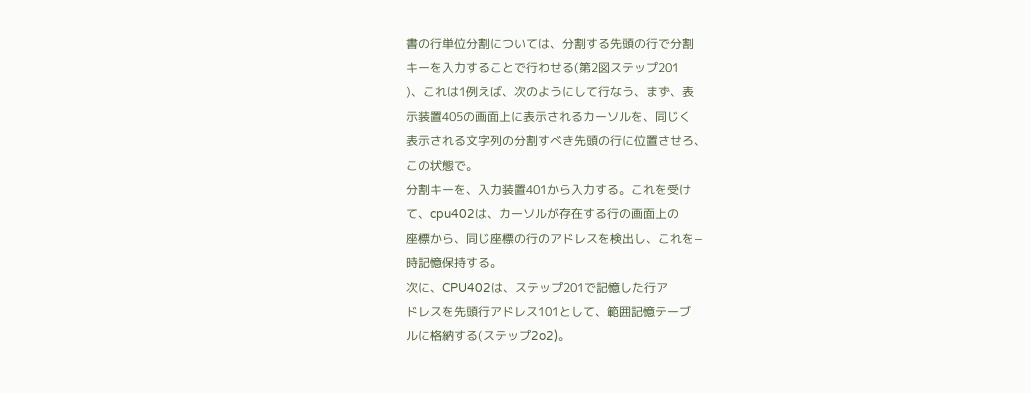書の行単位分割については、分割する先頭の行で分割
キーを入力することで行わせる(第2図ステップ201
)、これは1例えば、次のようにして行なう、まず、表
示装置405の画面上に表示されるカーソルを、同じく
表示される文字列の分割すべき先頭の行に位置させろ、
この状態で。
分割キーを、入力装置401から入力する。これを受け
て、cpu402は、カーソルが存在する行の画面上の
座標から、同じ座標の行のアドレスを検出し、これを−
時記憶保持する。
次に、CPU402は、ステップ201で記憶した行ア
ドレスを先頭行アドレス101として、範囲記憶テーブ
ルに格納する(ステップ2o2)。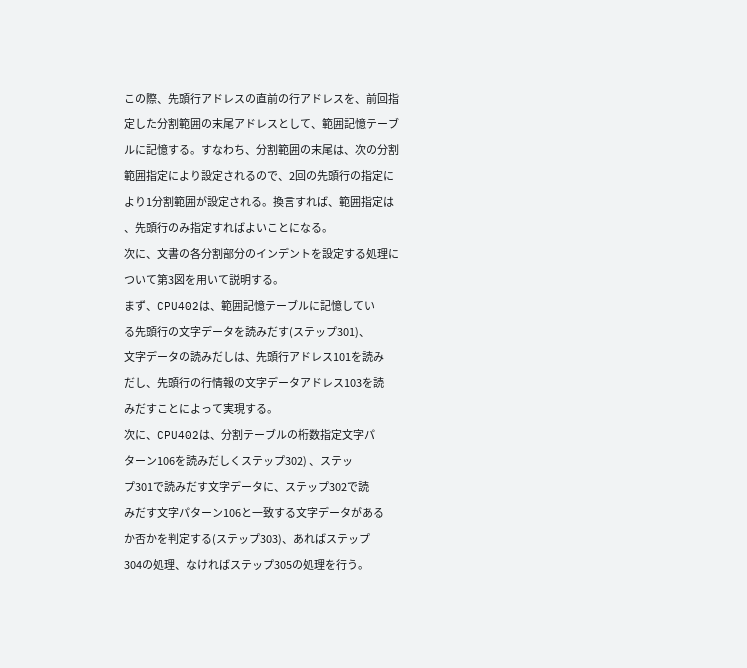この際、先頭行アドレスの直前の行アドレスを、前回指
定した分割範囲の末尾アドレスとして、範囲記憶テーブ
ルに記憶する。すなわち、分割範囲の末尾は、次の分割
範囲指定により設定されるので、2回の先頭行の指定に
より1分割範囲が設定される。換言すれば、範囲指定は
、先頭行のみ指定すればよいことになる。
次に、文書の各分割部分のインデントを設定する処理に
ついて第3図を用いて説明する。
まず、CPU402は、範囲記憶テーブルに記憶してい
る先頭行の文字データを読みだす(ステップ301)、
文字データの読みだしは、先頭行アドレス101を読み
だし、先頭行の行情報の文字データアドレス103を読
みだすことによって実現する。
次に、CPU402は、分割テーブルの桁数指定文字パ
ターン106を読みだしくステップ302) 、ステッ
プ301で読みだす文字データに、ステップ302で読
みだす文字パターン106と一致する文字データがある
か否かを判定する(ステップ303)、あればステップ
304の処理、なければステップ305の処理を行う。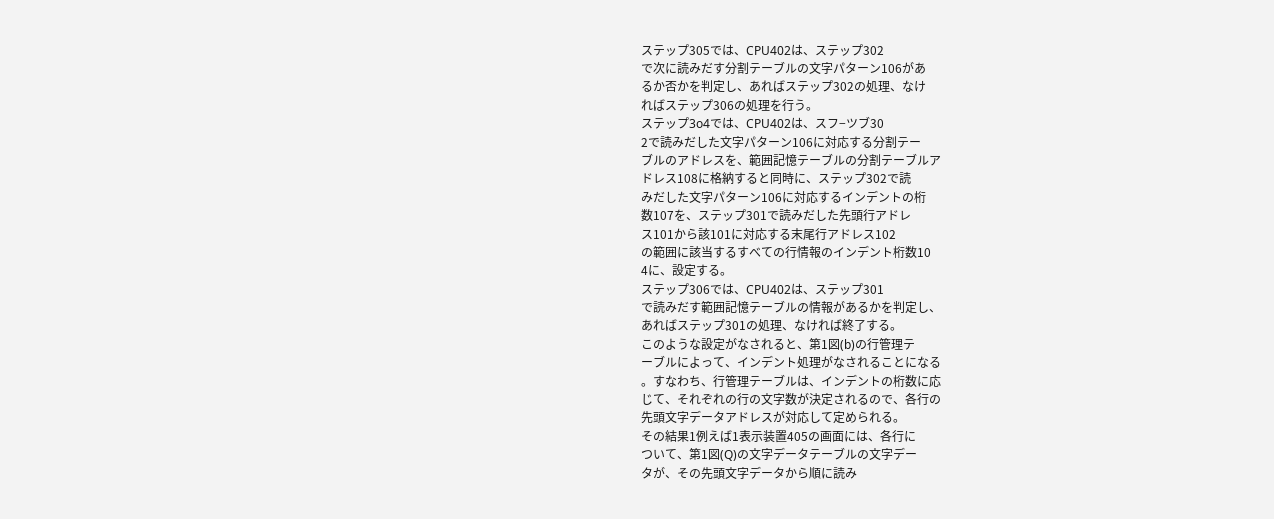ステップ305では、CPU402は、ステップ302
で次に読みだす分割テーブルの文字パターン106があ
るか否かを判定し、あればステップ302の処理、なけ
ればステップ306の処理を行う。
ステップ3o4では、CPU402は、スフ−ツブ30
2で読みだした文字パターン106に対応する分割テー
ブルのアドレスを、範囲記憶テーブルの分割テーブルア
ドレス108に格納すると同時に、ステップ302で読
みだした文字パターン106に対応するインデントの桁
数107を、ステップ301で読みだした先頭行アドレ
ス101から該101に対応する末尾行アドレス102
の範囲に該当するすべての行情報のインデント桁数10
4に、設定する。
ステップ306では、CPU402は、ステップ301
で読みだす範囲記憶テーブルの情報があるかを判定し、
あればステップ301の処理、なければ終了する。
このような設定がなされると、第1図(b)の行管理テ
ーブルによって、インデント処理がなされることになる
。すなわち、行管理テーブルは、インデントの桁数に応
じて、それぞれの行の文字数が決定されるので、各行の
先頭文字データアドレスが対応して定められる。
その結果1例えば1表示装置405の画面には、各行に
ついて、第1図(Q)の文字データテーブルの文字デー
タが、その先頭文字データから順に読み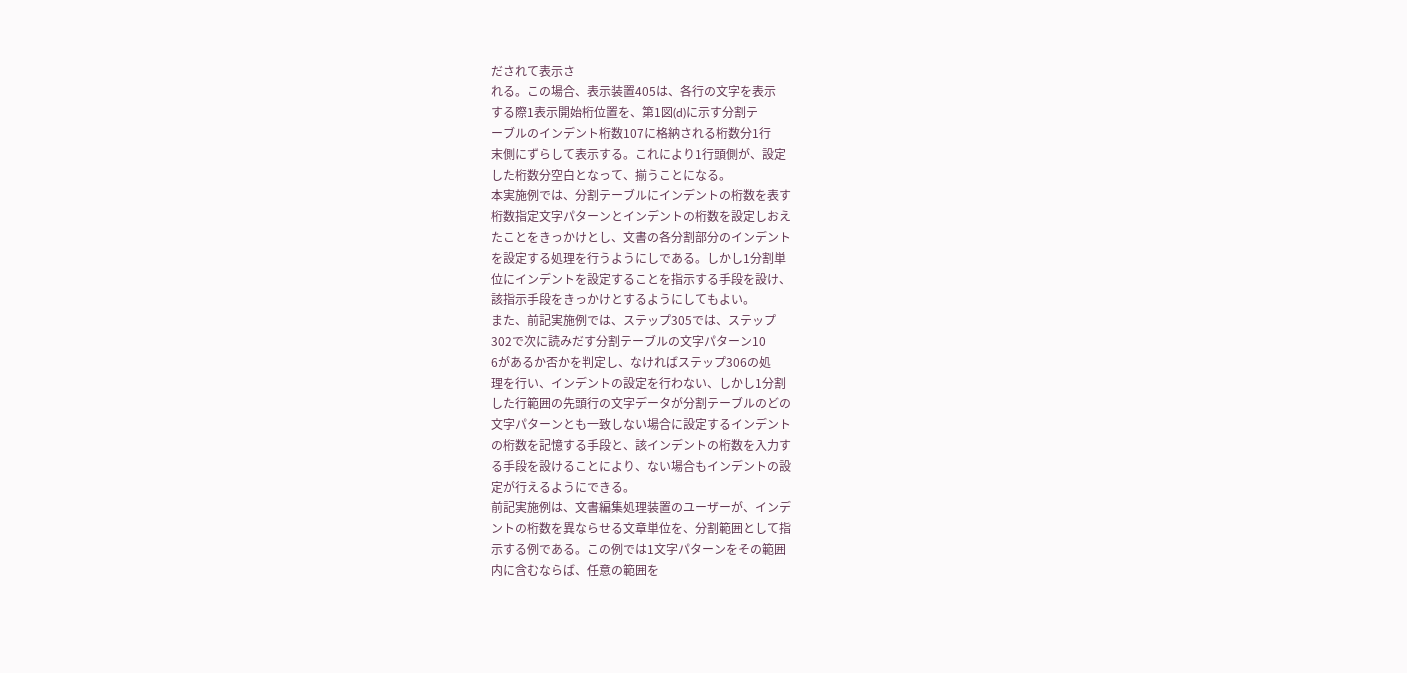だされて表示さ
れる。この場合、表示装置405は、各行の文字を表示
する際1表示開始桁位置を、第1図(d)に示す分割テ
ーブルのインデント桁数107に格納される桁数分1行
末側にずらして表示する。これにより1行頭側が、設定
した桁数分空白となって、揃うことになる。
本実施例では、分割テーブルにインデントの桁数を表す
桁数指定文字パターンとインデントの桁数を設定しおえ
たことをきっかけとし、文書の各分割部分のインデント
を設定する処理を行うようにしである。しかし1分割単
位にインデントを設定することを指示する手段を設け、
該指示手段をきっかけとするようにしてもよい。
また、前記実施例では、ステップ305では、ステップ
302で次に読みだす分割テーブルの文字パターン10
6があるか否かを判定し、なければステップ306の処
理を行い、インデントの設定を行わない、しかし1分割
した行範囲の先頭行の文字データが分割テーブルのどの
文字パターンとも一致しない場合に設定するインデント
の桁数を記憶する手段と、該インデントの桁数を入力す
る手段を設けることにより、ない場合もインデントの設
定が行えるようにできる。
前記実施例は、文書編集処理装置のユーザーが、インデ
ントの桁数を異ならせる文章単位を、分割範囲として指
示する例である。この例では1文字パターンをその範囲
内に含むならば、任意の範囲を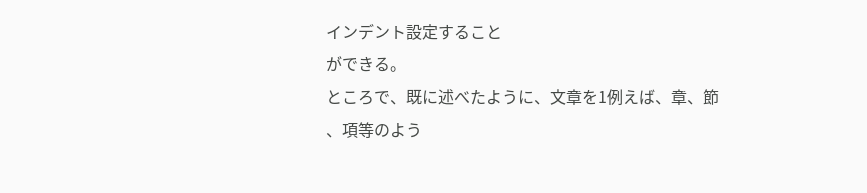インデント設定すること
ができる。
ところで、既に述べたように、文章を1例えば、章、節
、項等のよう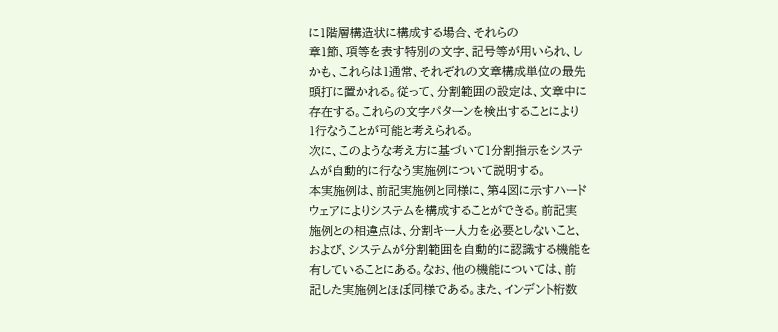に1階層構造状に構成する場合、それらの
章1節、項等を表す特別の文字、記号等が用いられ、し
かも、これらは1通常、それぞれの文章構成単位の最先
頭打に置かれる。従って、分割範囲の設定は、文章中に
存在する。これらの文字パターンを検出することにより
1行なうことが可能と考えられる。
次に、このような考え方に基づいて1分割指示をシステ
ムが自動的に行なう実施例について説明する。
本実施例は、前記実施例と同様に、第4図に示すハード
ウェアによりシステムを構成することができる。前記実
施例との相違点は、分割キー人力を必要としないこと、
および、システムが分割範囲を自動的に認識する機能を
有していることにある。なお、他の機能については、前
記した実施例とほぼ同様である。また、インデント桁数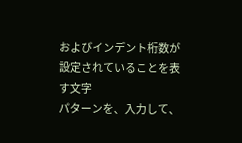およびインデント桁数が設定されていることを表す文字
パターンを、入力して、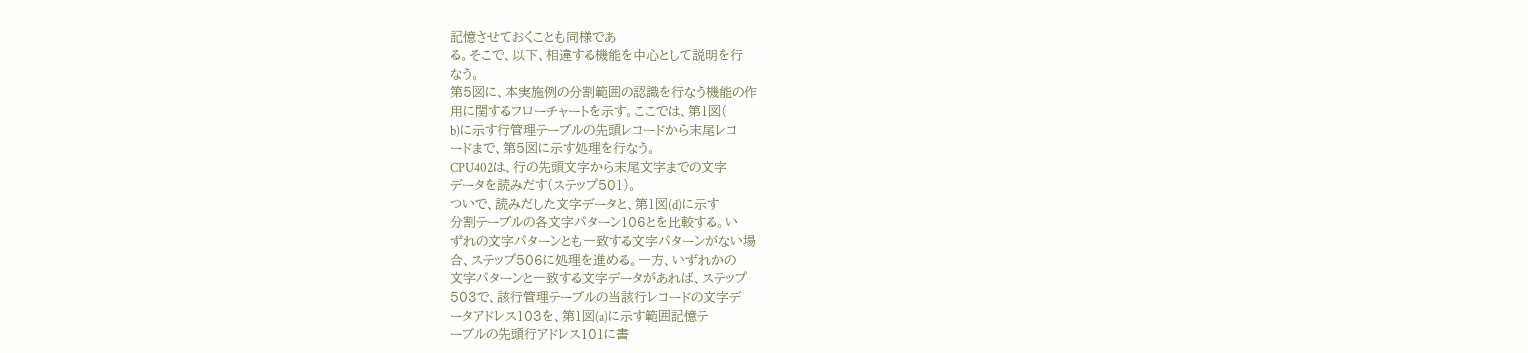記憶させておくことも同様であ
る。そこで、以下、相違する機能を中心として説明を行
なう。
第5図に、本実施例の分割範囲の認識を行なう機能の作
用に関するフローチャートを示す。ここでは、第1図(
b)に示す行管理テーブルの先頭レコードから末尾レコ
ードまで、第5図に示す処理を行なう。
CPU402は、行の先頭文字から末尾文字までの文字
データを読みだす(ステップ501)。
ついで、読みだした文字データと、第1図(d)に示す
分割テーブルの各文字パターン106とを比較する。い
ずれの文字パターンとも一致する文字パターンがない場
合、ステップ506に処理を進める。一方、いずれかの
文字パターンと一致する文字データがあれば、ステップ
503で、該行管理テーブルの当該行レコードの文字デ
ータアドレス103を、第1図(a)に示す範囲記憶テ
ーブルの先頭行アドレス101に書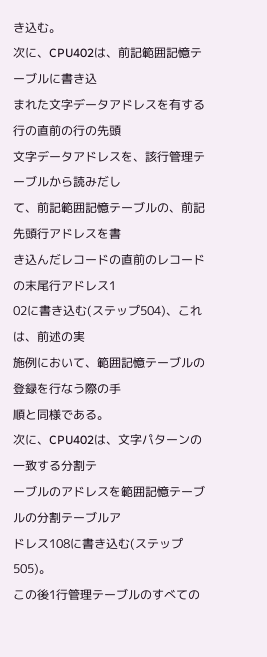き込む。
次に、CPU402は、前記範囲記憶テーブルに書き込
まれた文字データアドレスを有する行の直前の行の先頭
文字データアドレスを、該行管理テーブルから読みだし
て、前記範囲記憶テーブルの、前記先頭行アドレスを書
き込んだレコードの直前のレコードの末尾行アドレス1
02に書き込む(ステップ504)、これは、前述の実
施例において、範囲記憶テーブルの登録を行なう際の手
順と同様である。
次に、CPU402は、文字パターンの一致する分割テ
ーブルのアドレスを範囲記憶テーブルの分割テーブルア
ドレス108に書き込む(ステップ505)。
この後1行管理テーブルのすべての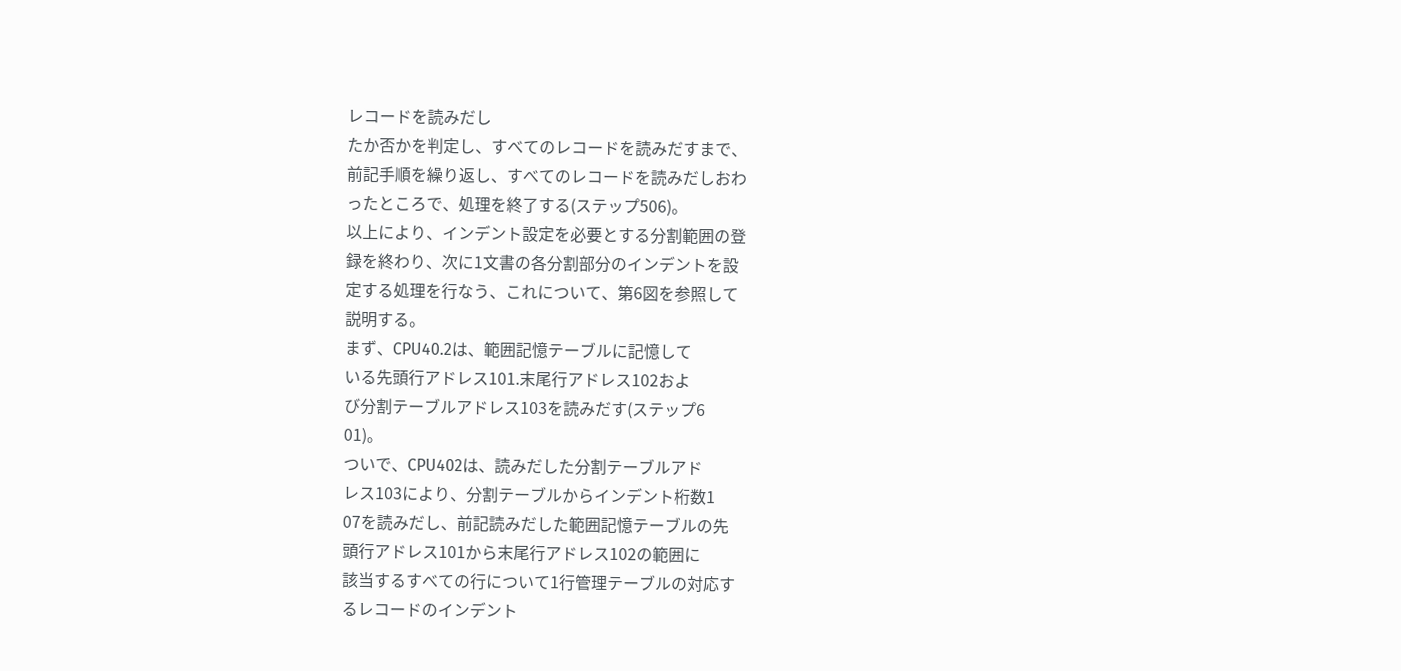レコードを読みだし
たか否かを判定し、すべてのレコードを読みだすまで、
前記手順を繰り返し、すべてのレコードを読みだしおわ
ったところで、処理を終了する(ステップ506)。
以上により、インデント設定を必要とする分割範囲の登
録を終わり、次に1文書の各分割部分のインデントを設
定する処理を行なう、これについて、第6図を参照して
説明する。
まず、CPU40.2は、範囲記憶テーブルに記憶して
いる先頭行アドレス101.末尾行アドレス102およ
び分割テーブルアドレス103を読みだす(ステップ6
01)。
ついで、CPU402は、読みだした分割テーブルアド
レス103により、分割テーブルからインデント桁数1
07を読みだし、前記読みだした範囲記憶テーブルの先
頭行アドレス101から末尾行アドレス102の範囲に
該当するすべての行について1行管理テーブルの対応す
るレコードのインデント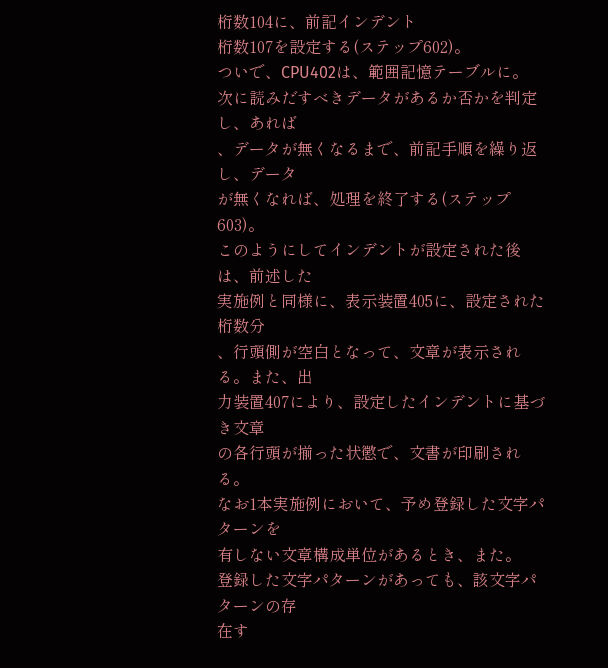桁数104に、前記インデント
桁数107を設定する(ステップ602)。
ついで、CPU402は、範囲記憶テーブルに。
次に読みだすべきデータがあるか否かを判定し、あれば
、データが無くなるまで、前記手順を繰り返し、データ
が無くなれば、処理を終了する(ステップ603)。
このようにしてインデントが設定された後は、前述した
実施例と同様に、表示装置405に、設定された桁数分
、行頭側が空白となって、文章が表示される。また、出
力装置407により、設定したインデントに基づき文章
の各行頭が揃った状懲で、文書が印刷される。
なお1本実施例において、予め登録した文字パターンを
有しない文章構成単位があるとき、また。
登録した文字パターンがあっても、該文字パターンの存
在す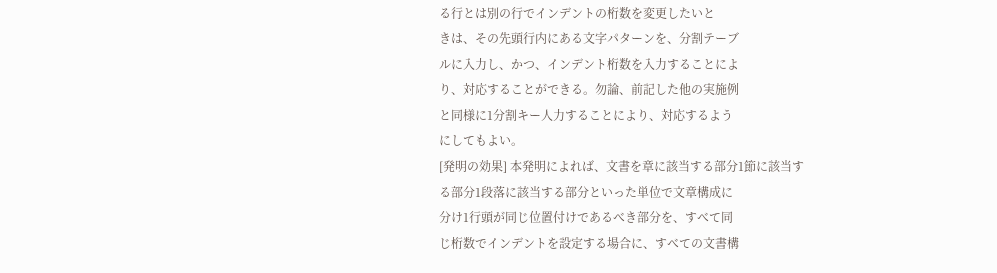る行とは別の行でインデントの桁数を変更したいと
きは、その先頭行内にある文字パターンを、分割テーブ
ルに入力し、かつ、インデント桁数を入力することによ
り、対応することができる。勿論、前記した他の実施例
と同様に1分割キー人力することにより、対応するよう
にしてもよい。
[発明の効果] 本発明によれば、文書を章に該当する部分1節に該当す
る部分1段落に該当する部分といった単位で文章構成に
分け1行頭が同じ位置付けであるべき部分を、すべて同
じ桁数でインデントを設定する場合に、すべての文書構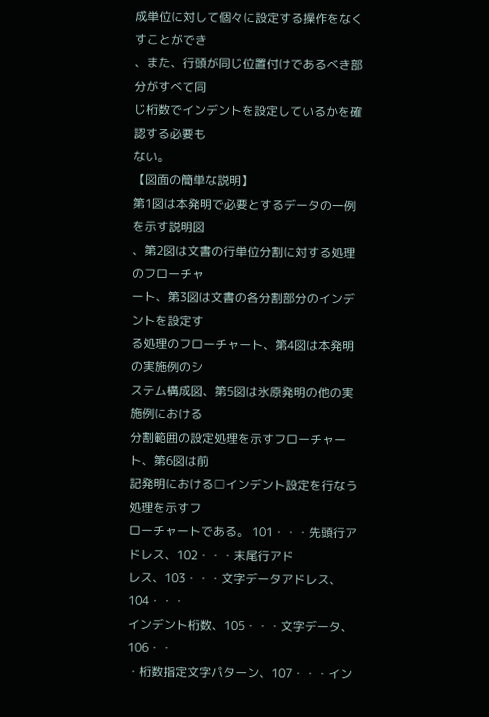成単位に対して個々に設定する操作をなくすことができ
、また、行頭が同じ位置付けであるべき部分がすべて同
じ桁数でインデントを設定しているかを確認する必要も
ない。
【図面の簡単な説明】
第1図は本発明で必要とするデータの一例を示す説明図
、第2図は文書の行単位分割に対する処理のフローチャ
ート、第3図は文書の各分割部分のインデントを設定す
る処理のフローチャート、第4図は本発明の実施例のシ
ステム構成図、第5図は氷原発明の他の実施例における
分割範囲の設定処理を示すフローチャート、第6図は前
記発明における□インデント設定を行なう処理を示すフ
ローチャートである。 101・・・先頭行アドレス、102・・・末尾行アド
レス、103・・・文字データアドレス、104・・・
インデント桁数、105・・・文字データ、106・・
・桁数指定文字パターン、107・・・イン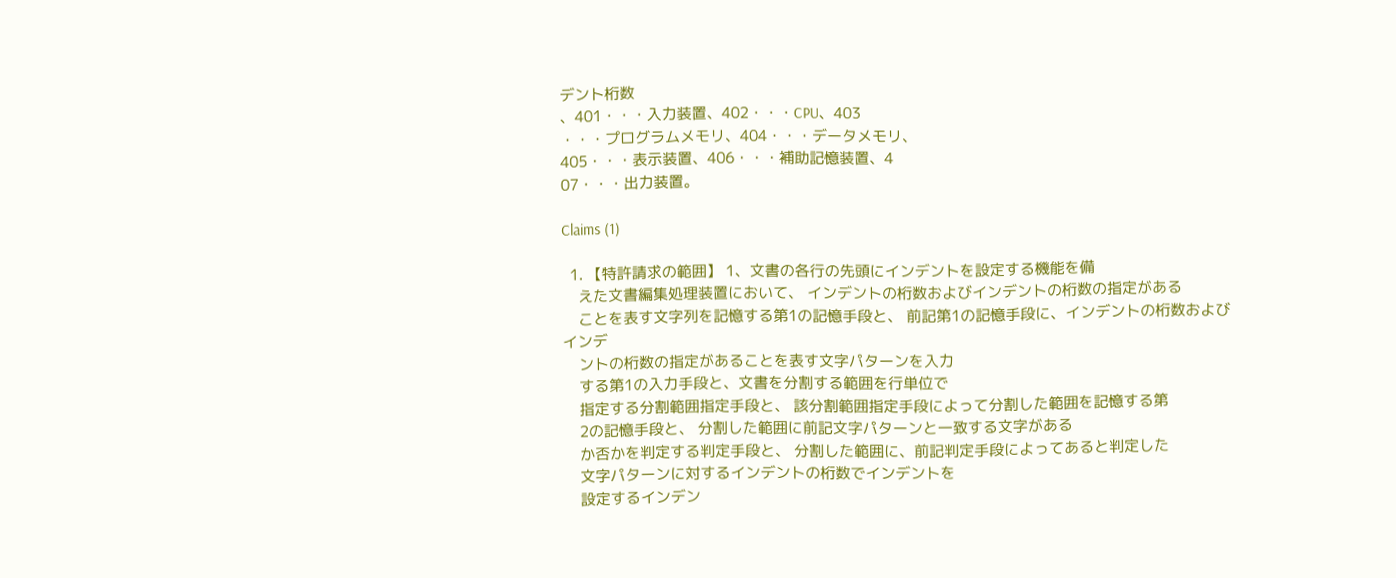デント桁数
、401・・・入力装置、402・・・CPU、403
・・・プログラムメモリ、404・・・データメモリ、
405・・・表示装置、406・・・補助記憶装置、4
07・・・出力装置。

Claims (1)

  1. 【特許請求の範囲】 1、文書の各行の先頭にインデントを設定する機能を備
    えた文書編集処理装置において、 インデントの桁数およびインデントの桁数の指定がある
    ことを表す文字列を記憶する第1の記憶手段と、 前記第1の記憶手段に、インデントの桁数およびインデ
    ントの桁数の指定があることを表す文字パターンを入力
    する第1の入力手段と、文書を分割する範囲を行単位で
    指定する分割範囲指定手段と、 該分割範囲指定手段によって分割した範囲を記憶する第
    2の記憶手段と、 分割した範囲に前記文字パターンと一致する文字がある
    か否かを判定する判定手段と、 分割した範囲に、前記判定手段によってあると判定した
    文字パターンに対するインデントの桁数でインデントを
    設定するインデン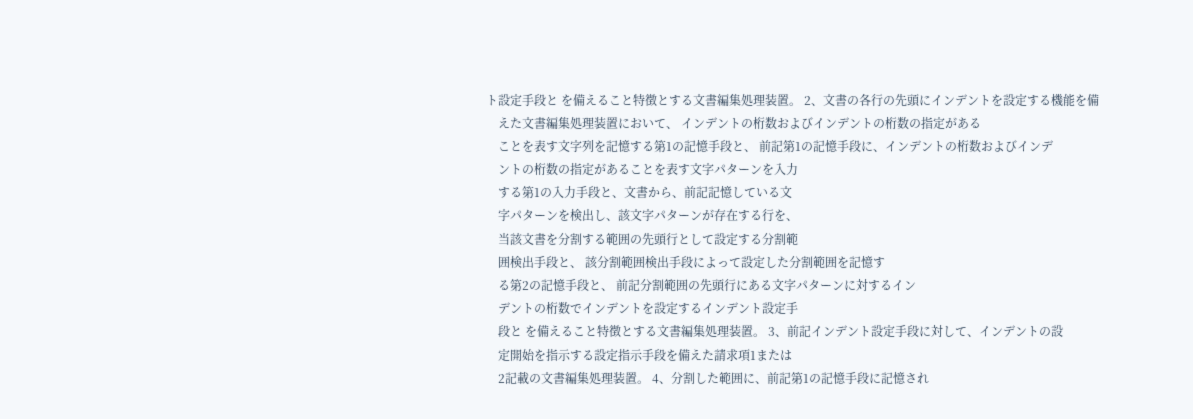ト設定手段と を備えること特徴とする文書編集処理装置。 2、文書の各行の先頭にインデントを設定する機能を備
    えた文書編集処理装置において、 インデントの桁数およびインデントの桁数の指定がある
    ことを表す文字列を記憶する第1の記憶手段と、 前記第1の記憶手段に、インデントの桁数およびインデ
    ントの桁数の指定があることを表す文字パターンを入力
    する第1の入力手段と、文書から、前記記憶している文
    字パターンを検出し、該文字パターンが存在する行を、
    当該文書を分割する範囲の先頭行として設定する分割範
    囲検出手段と、 該分割範囲検出手段によって設定した分割範囲を記憶す
    る第2の記憶手段と、 前記分割範囲の先頭行にある文字パターンに対するイン
    デントの桁数でインデントを設定するインデント設定手
    段と を備えること特徴とする文書編集処理装置。 3、前記インデント設定手段に対して、インデントの設
    定開始を指示する設定指示手段を備えた請求項1または
    2記載の文書編集処理装置。 4、分割した範囲に、前記第1の記憶手段に記憶され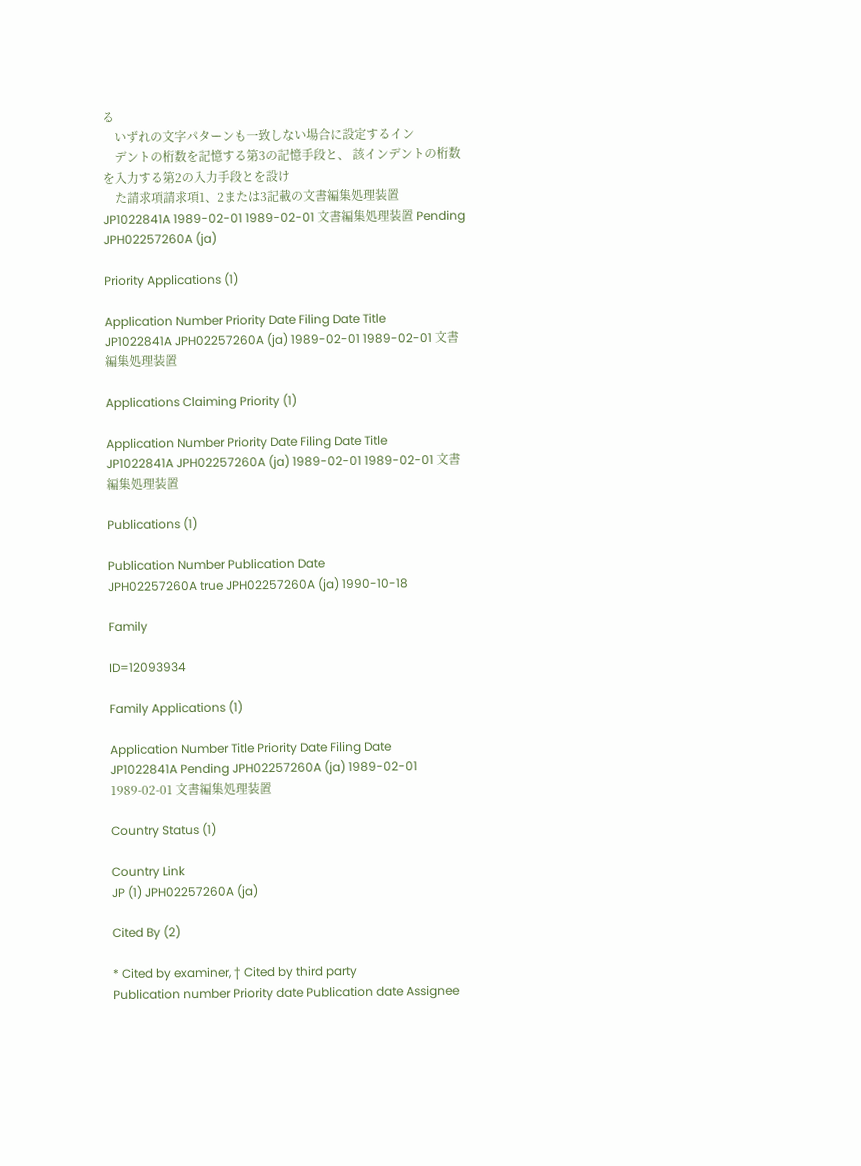る
    いずれの文字パターンも一致しない場合に設定するイン
    デントの桁数を記憶する第3の記憶手段と、 該インデントの桁数を入力する第2の入力手段とを設け
    た請求項請求項1、2または3記載の文書編集処理装置
JP1022841A 1989-02-01 1989-02-01 文書編集処理装置 Pending JPH02257260A (ja)

Priority Applications (1)

Application Number Priority Date Filing Date Title
JP1022841A JPH02257260A (ja) 1989-02-01 1989-02-01 文書編集処理装置

Applications Claiming Priority (1)

Application Number Priority Date Filing Date Title
JP1022841A JPH02257260A (ja) 1989-02-01 1989-02-01 文書編集処理装置

Publications (1)

Publication Number Publication Date
JPH02257260A true JPH02257260A (ja) 1990-10-18

Family

ID=12093934

Family Applications (1)

Application Number Title Priority Date Filing Date
JP1022841A Pending JPH02257260A (ja) 1989-02-01 1989-02-01 文書編集処理装置

Country Status (1)

Country Link
JP (1) JPH02257260A (ja)

Cited By (2)

* Cited by examiner, † Cited by third party
Publication number Priority date Publication date Assignee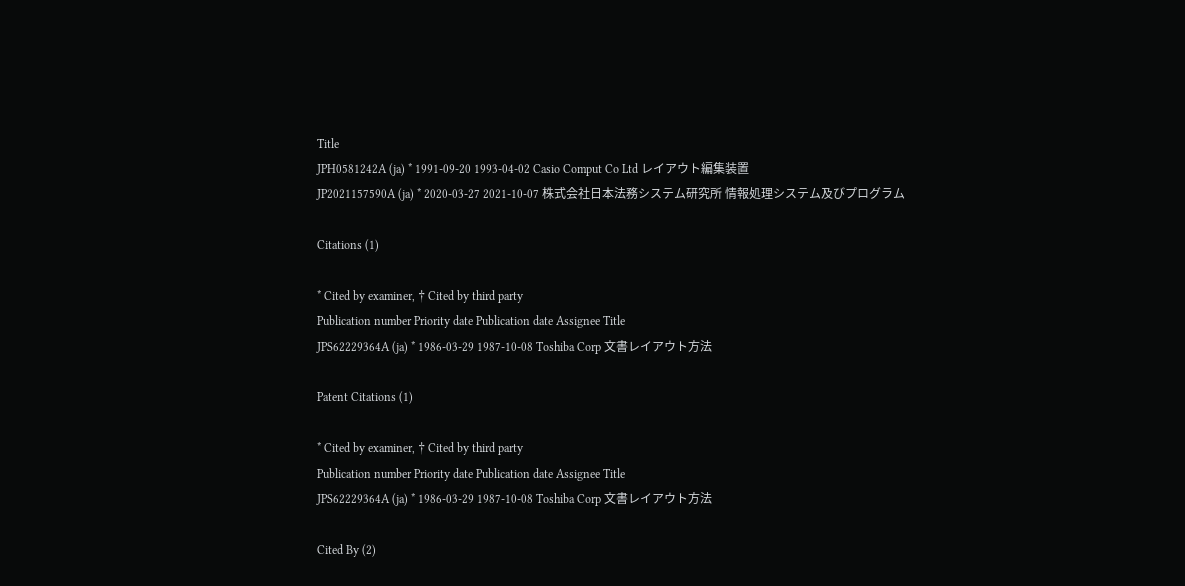Title
JPH0581242A (ja) * 1991-09-20 1993-04-02 Casio Comput Co Ltd レイアウト編集装置
JP2021157590A (ja) * 2020-03-27 2021-10-07 株式会社日本法務システム研究所 情報処理システム及びプログラム

Citations (1)

* Cited by examiner, † Cited by third party
Publication number Priority date Publication date Assignee Title
JPS62229364A (ja) * 1986-03-29 1987-10-08 Toshiba Corp 文書レイアウト方法

Patent Citations (1)

* Cited by examiner, † Cited by third party
Publication number Priority date Publication date Assignee Title
JPS62229364A (ja) * 1986-03-29 1987-10-08 Toshiba Corp 文書レイアウト方法

Cited By (2)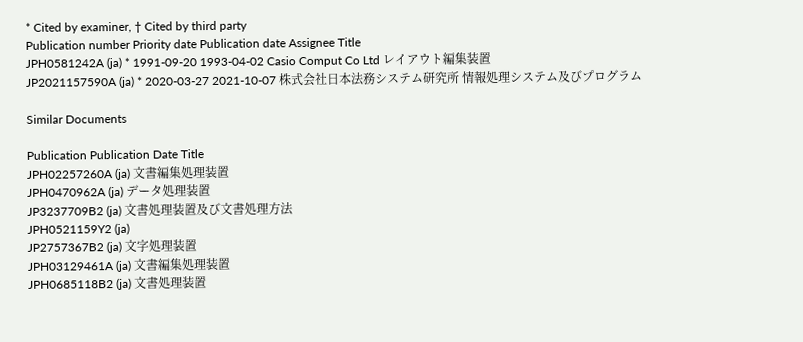* Cited by examiner, † Cited by third party
Publication number Priority date Publication date Assignee Title
JPH0581242A (ja) * 1991-09-20 1993-04-02 Casio Comput Co Ltd レイアウト編集装置
JP2021157590A (ja) * 2020-03-27 2021-10-07 株式会社日本法務システム研究所 情報処理システム及びプログラム

Similar Documents

Publication Publication Date Title
JPH02257260A (ja) 文書編集処理装置
JPH0470962A (ja) データ処理装置
JP3237709B2 (ja) 文書処理装置及び文書処理方法
JPH0521159Y2 (ja)
JP2757367B2 (ja) 文字処理装置
JPH03129461A (ja) 文書編集処理装置
JPH0685118B2 (ja) 文書処理装置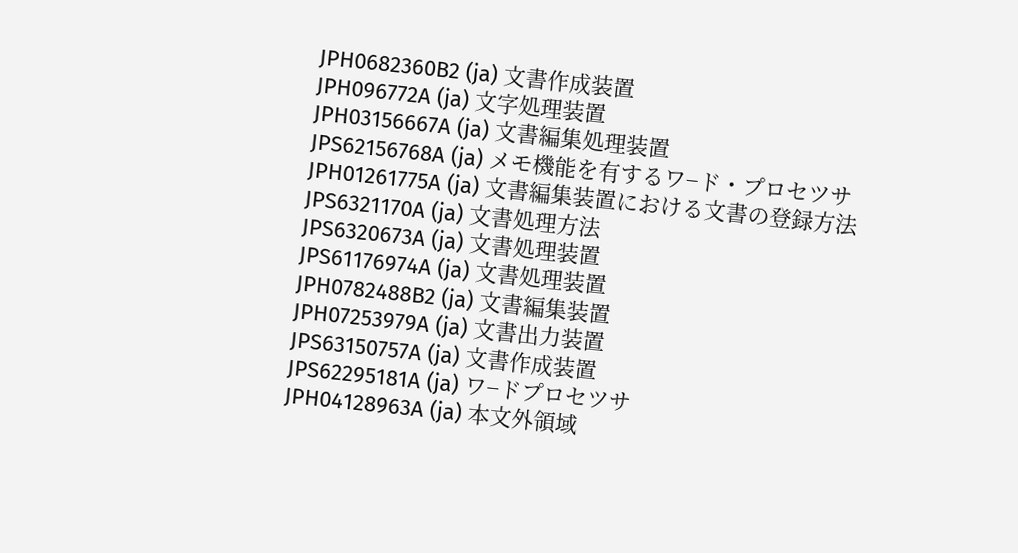JPH0682360B2 (ja) 文書作成装置
JPH096772A (ja) 文字処理装置
JPH03156667A (ja) 文書編集処理装置
JPS62156768A (ja) メモ機能を有するワ−ド・プロセツサ
JPH01261775A (ja) 文書編集装置における文書の登録方法
JPS6321170A (ja) 文書処理方法
JPS6320673A (ja) 文書処理装置
JPS61176974A (ja) 文書処理装置
JPH0782488B2 (ja) 文書編集装置
JPH07253979A (ja) 文書出力装置
JPS63150757A (ja) 文書作成装置
JPS62295181A (ja) ワ−ドプロセツサ
JPH04128963A (ja) 本文外領域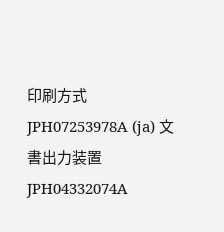印刷方式
JPH07253978A (ja) 文書出力装置
JPH04332074A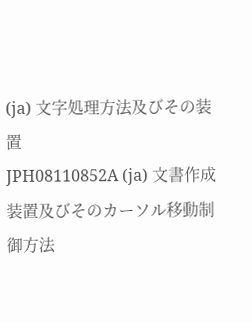(ja) 文字処理方法及びその装置
JPH08110852A (ja) 文書作成装置及びそのカーソル移動制御方法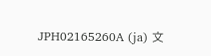JPH02165260A (ja) 文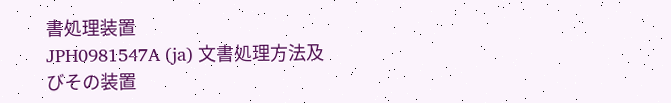書処理装置
JPH0981547A (ja) 文書処理方法及びその装置